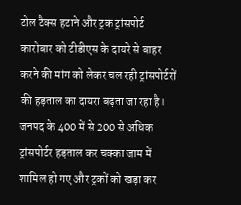टोल टैक्स हटाने और ट्रक ट्रांसपोर्ट कारोबार को टीडीएस के दायरे से बाहर करने की मांग को लेकर चल रही ट्रांसपोर्टरों की हड़ताल का दायरा बढ़ता जा रहा है। जनपद के 400 में से 200 से अधिक ट्रांसपोर्टर हड़ताल कर चक्का जाम में शामिल हो गए और ट्रकों को खड़ा कर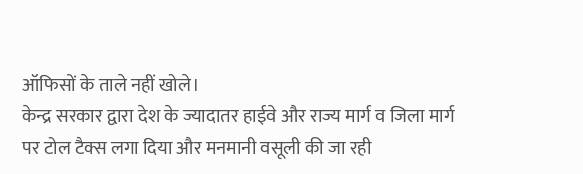ऑफिसों के ताले नहीं खोले।
केन्द्र सरकार द्वारा देश के ज्यादातर हाईवे और राज्य मार्ग व जिला मार्ग पर टोल टैक्स लगा दिया और मनमानी वसूली की जा रही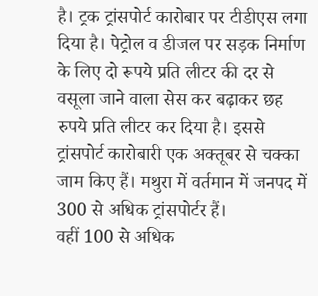है। ट्रक ट्रांसपोर्ट कारोबार पर टीडीएस लगा दिया है। पेट्रोल व डीजल पर सड़क निर्माण के लिए दो रूपये प्रति लीटर की दर से वसूला जाने वाला सेस कर बढ़ाकर छह रुपये प्रति लीटर कर दिया है। इससे ट्रांसपोर्ट कारोबारी एक अक्तूबर से चक्का जाम किए हैं। मथुरा में वर्तमान में जनपद में 300 से अधिक ट्रांसपोर्टर हैं।
वहीं 100 से अधिक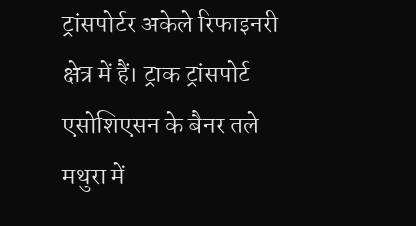ट्रांसपोर्टर अकेले रिफाइनरी क्षेत्र में हैं। ट्राक ट्रांसपोर्ट एसोशिएसन के बैनर तले मथुरा में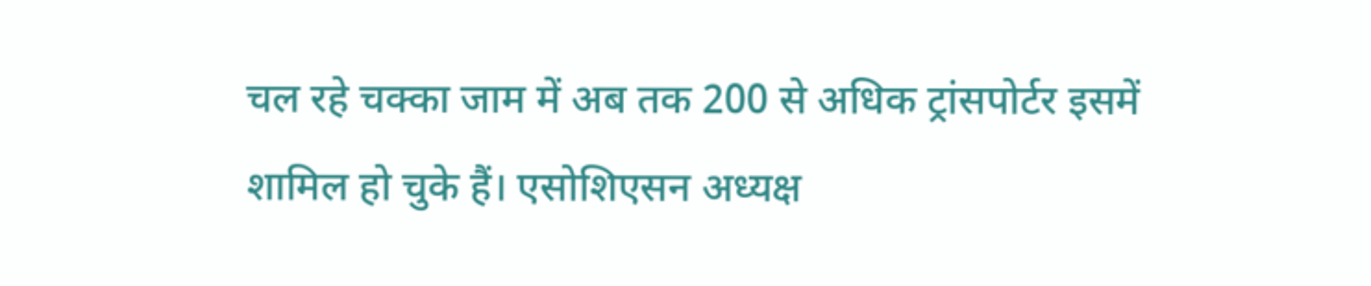चल रहे चक्का जाम में अब तक 200 से अधिक ट्रांसपोर्टर इसमें शामिल हो चुके हैं। एसोशिएसन अध्यक्ष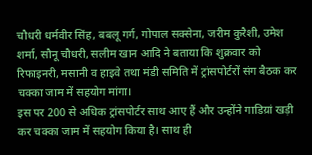चौधरी धर्मवीर सिंह, बबलू गर्ग, गोपाल सक्सेना, जरीम कुरैशी, उमेश शर्मा, सौनू चौधरी, सलीम खान आदि ने बताया कि शुक्रवार को रिफाइनरी, मसानी व हाइवे तथा मंडी समिति में ट्रांसपोर्टरों संग बैठक कर चक्का जाम में सहयोग मांगा।
इस पर 200 से अधिक ट्रांसपोर्टर साथ आए हैं और उन्होंने गाडिय़ां खड़ी कर चक्का जाम में सहयोग किया है। साथ ही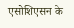एसोशिएसन के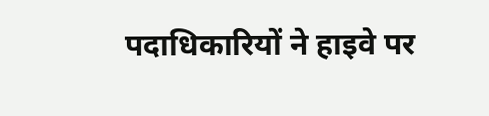पदाधिकारियों ने हाइवे पर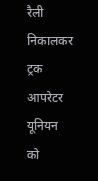रैली निकालकर ट्रक आपरेटर यूनियन को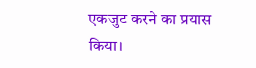एकजुट करने का प्रयास किया।